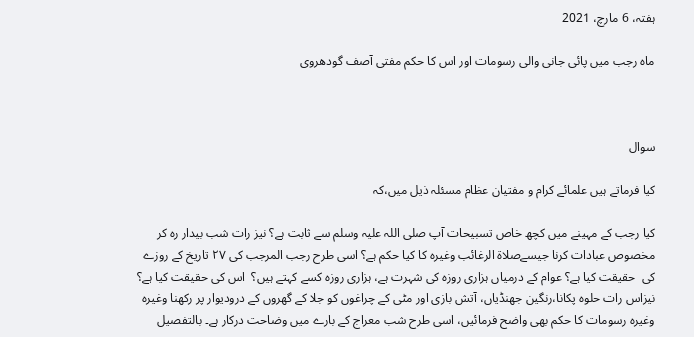ہفتہ، 6 مارچ، 2021

ماہ رجب میں پائی جانی والی رسومات اور اس کا حکم مفتی آصف گودھروی



سوال

کیا فرماتے ہیں علمائے کرام و مفتیان عظام مسئلہ ذیل میں،کہ

کیا رجب کے مہینے میں کچھ خاص تسبیحات آپ صلی اللہ علیہ وسلم سے ثابت ہے؟ نیز رات شب بیدار رہ کر مخصوص عبادات کرنا جیسےصلاۃ الرغائب وغیرہ کا کیا حکم ہے؟ اسی طرح رجب المرجب کی ٢٧ تاریخ کے روزے کی  حقیقت کیا ہے؟ عوام کے درمیاں ہزاری روزہ کی شہرت ہے، ہزاری روزہ کسے کہتے ہیں؟  اس کی حقیقت کیا ہے؟ نیزاس رات حلوہ پکانا،رنگین جھنڈیاں، آتش بازی اور مٹی کے چراغوں کو جلا کے گھروں کے درودیوار پر رکھنا وغیرہ وغیرہ رسومات کا حکم بھی واضح فرمائیں، اسی طرح شب معراج کے بارے میں وضاحت درکار ہے۔ بالتفصیل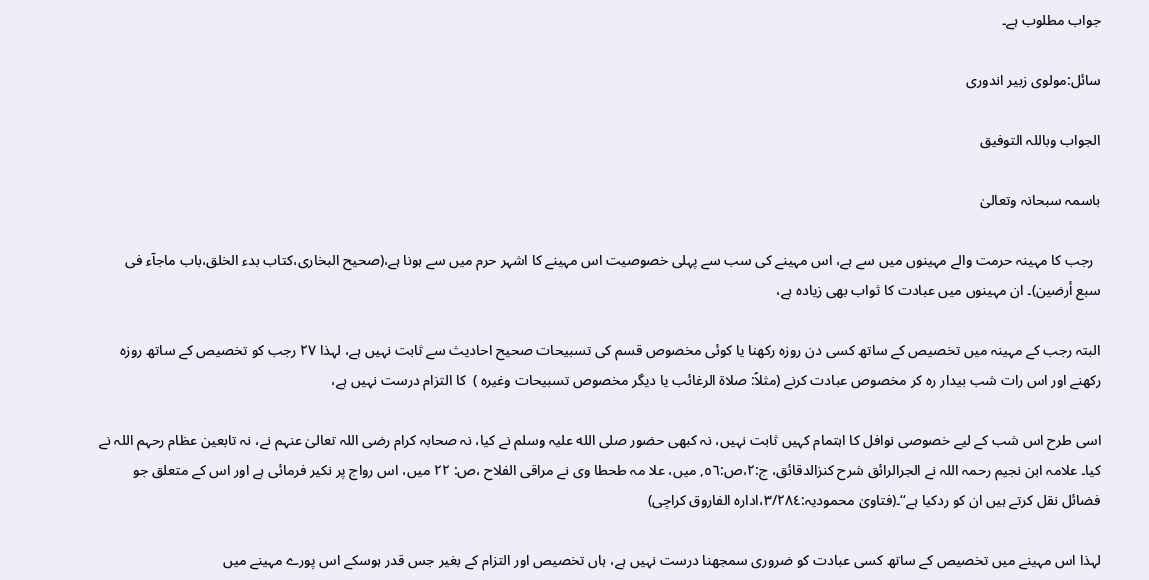جواب مطلوب ہے۔

سائل:مولوی زبیر اندوری

الجواب وباللہ التوفیق

باسمہ سبحانہ وتعالیٰ

  رجب کا مہینہ حرمت والے مہینوں میں سے ہے، اس مہینے کی سب سے پہلی خصوصیت اس مہینے کا اشہر حرم میں سے ہونا ہے،(صحیح البخاری،کتاب بدء الخلق،باب ماجآء فی سبع أرضین)۔ ان مہینوں میں عبادت کا ثواب بھی زیادہ ہے،

البتہ رجب کے مہینہ میں تخصیص کے ساتھ کسی دن روزہ رکھنا یا کوئی مخصوص قسم کی تسبیحات صحیح احادیث سے ثابت نہیں ہے، لہذا ٢٧ رجب کو تخصیص کے ساتھ روزہ رکھنے اور اس رات شب بیدار رہ کر مخصوص عبادت کرنے (مثلاً: صلاۃ الرغائب یا دیگر مخصوص تسبیحات وغیرہ )  کا التزام درست نہیں ہے،

اسی طرح اس شب کے لیے خصوصی نوافل کا اہتمام کہیں ثابت نہیں، نہ کبھی حضور صلی الله علیہ وسلم نے کیا، نہ صحابہ کرام رضی اللہ تعالیٰ عنہم نے، نہ تابعین عظام رحہم اللہ نے کیا۔ علامہ ابن نجیم رحمہ اللہ نے الجرالرائق شرح کنزالدقائق، ج:٢،ص:٥٦, میں، علا مہ طحطا وی نے مراقی الفلاح ،ص: ٢٢ میں، اس رواج پر نکیر فرمائی ہے اور اس کے متعلق جو فضائل نقل کرتے ہیں ان کو ردکیا ہے‘‘۔(فتاویٰ محمودیہ:٣/٢٨٤،ادارہ الفاروق کراچی)

لہذا اس مہینے میں تخصیص کے ساتھ کسی عبادت کو ضروری سمجھنا درست نہیں ہے، ہاں تخصیص اور التزام کے بغیر جس قدر ہوسکے اس پورے مہینے میں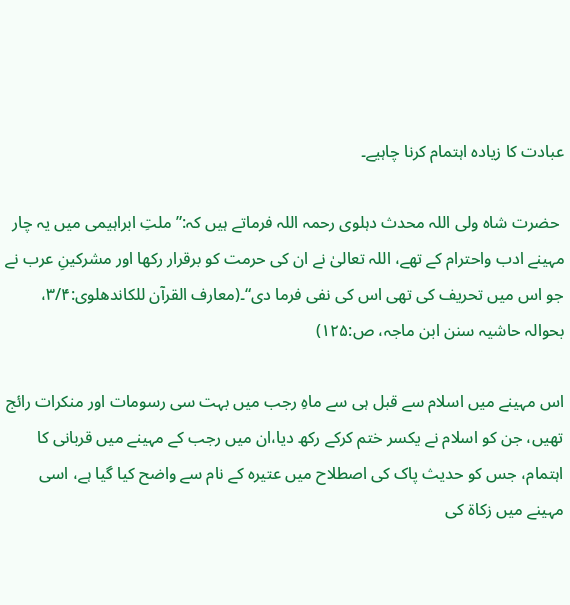عبادت کا زیادہ اہتمام کرنا چاہیے۔

 حضرت شاہ ولی اللہ محدث دہلوی رحمہ اللہ فرماتے ہیں کہ:” ملتِ ابراہیمی میں یہ چار مہینے ادب واحترام کے تھے، اللہ تعالیٰ نے ان کی حرمت کو برقرار رکھا اور مشرکینِ عرب نے جو اس میں تحریف کی تھی اس کی نفی فرما دی“۔(معارف القرآن للکاندھلوی:۳/۴، بحوالہ حاشیہ سنن ابن ماجہ، ص:۱۲۵)

اس مہینے میں اسلام سے قبل ہی سے ماہِ رجب میں بہت سی رسومات اور منکرات رائج تھیں، جن کو اسلام نے یکسر ختم کرکے رکھ دیا،ان میں رجب کے مہینے میں قربانی کا اہتمام، جس کو حدیث پاک کی اصطلاح میں عتیرہ کے نام سے واضح کیا گیا ہے، اسی مہینے میں زکاة کی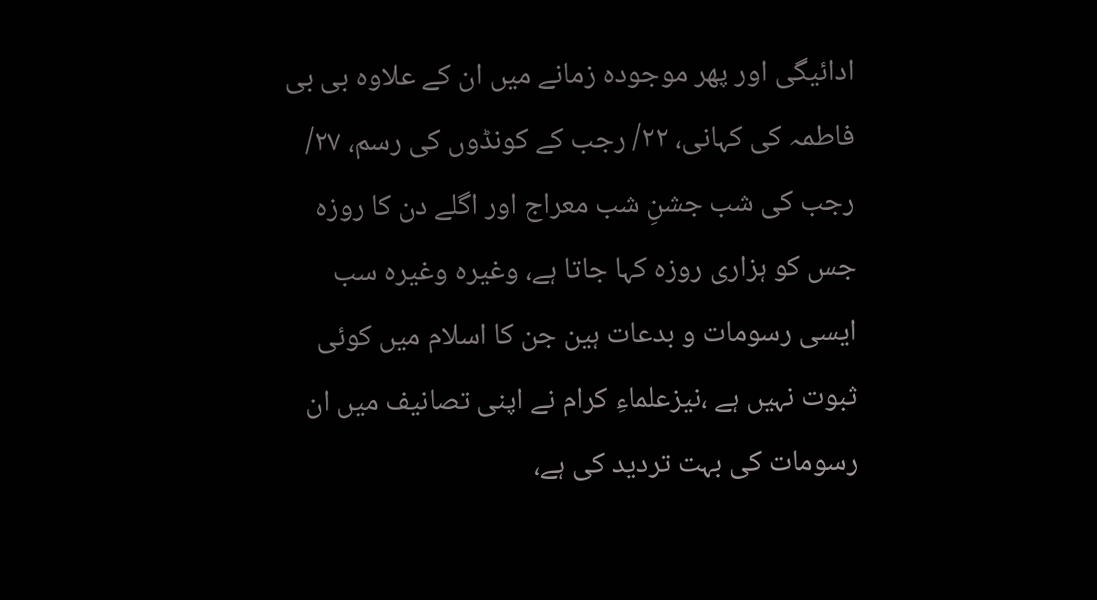ادائیگی اور پھر موجودہ زمانے میں ان کے علاوہ بی بی فاطمہ کی کہانی، ۲۲/ رجب کے کونڈوں کی رسم، ۲۷/ رجب کی شب جشنِ شب معراج اور اگلے دن کا روزہ جس کو ہزاری روزہ کہا جاتا ہے، وغیرہ وغیرہ سب ایسی رسومات و بدعات ہین جن کا اسلام میں کوئی ثبوت نہیں ہے ،نیزعلماءِ کرام نے اپنی تصانیف میں ان رسومات کی بہت تردید کی ہے،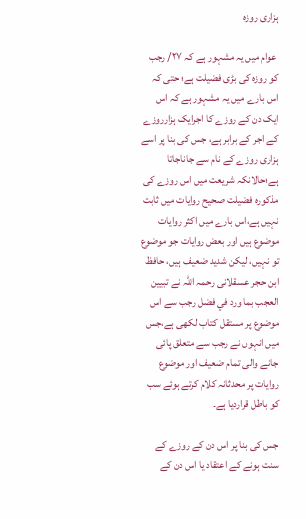ہزاری روزہ

 عوام میں یہ مشہور ہے کہ ۲۷/ رجب کو روزہ کی بڑی فضیلت ہے؛ حتی کہ اس بارے میں یہ مشہور ہے کہ اس ایک دن کے روزے کا اجرایک ہزارروزے کے اجر کے برابر ہے، جس کی بنا پر اسے ہزاری روزے کے نام سے جاناجاتا ہے؛حالانکہ شریعت میں اس روزے کی مذکورہ فضیلت صحیح روایات میں ثابت نہیں ہے،اس بارے میں اکثر روایات موضوع ہیں اور بعض روایات جو موضوع تو نہیں، لیکن شدید ضعیف ہیں، حافظ ابن حجر عسقلانی رحمہ اللہ نے تبیین العجب بما ورد في فضل رجب سے اس موضوع پر مستقل کتاب لکھی ہے،جس میں انہوں نے رجب سے متعلق پائی جانے والی تمام ضعیف اور موضوع روایات پر محدثانہ کلام کرتے ہوئے سب کو باطل قراردیا ہے۔

جس کی بنا پر اس دن کے روزے کے سنت ہونے کے اعتقاد یا اس دن کے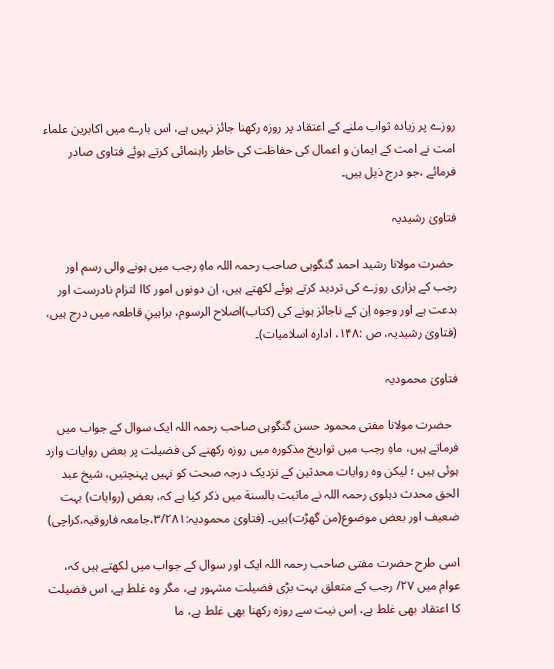روزے پر زیادہ ثواب ملنے کے اعتقاد پر روزہ رکھنا جائز نہیں ہے، اس بارے میں اکابرین علماء امت نے امت کے ایمان و اعمال کی حفاظت کی خاطر راہنمائی کرتے ہوئے فتاوی صادر فرمائے ،جو درج ذیل ہیں۔

فتاویٰ رشیدیہ

 حضرت مولانا رشید احمد گنگوہی صاحب رحمہ اللہ ماہِ رجب میں ہونے والی رسم اور رجب کے ہزاری روزے کی تردید کرتے ہوئے لکھتے ہیں، اِن دونوں امور کاا لتزام نادرست اور بدعت ہے اور وجوہ اِن کے ناجائز ہونے کی (کتاب)اصلاح الرسوم، براہینِ قاطعہ میں درج ہیں، (فتاویٰ رشیدیہ، ص :۱۴۸، ادارہ اسلامیات)۔

فتاویٰ محمودیہ

  حضرت مولانا مفتی محمود حسن گنگوہی صاحب رحمہ اللہ ایک سوال کے جواب میں فرماتے ہیں، ماہِ رجب میں تواریخ مذکورہ میں روزہ رکھنے کی فضیلت پر بعض روایات وارد ہوئی ہیں ؛ لیکن وہ روایات محدثین کے نزدیک درجہ صحت کو نہیں پہنچتیں، شیخ عبد الحق محدث دہلوی رحمہ اللہ نے ماثبت بالسنة میں ذکر کیا ہے کہ، بعض (روایات) بہت ضعیف اور بعض موضوع(من گھڑت)ہیں۔ (فتاویٰ محمودیہ:۳/۲۸۱،جامعہ فاروقیہ،کراچی)

اسی طرح حضرت مفتی صاحب رحمہ اللہ ایک اور سوال کے جواب میں لکھتے ہیں کہ، عوام میں ۲۷/ رجب کے متعلق بہت بڑی فضیلت مشہور ہے، مگر وہ غلط ہے، اس فضیلت کا اعتقاد بھی غلط ہے، اِس نیت سے روزہ رکھنا بھی غلط ہے، ما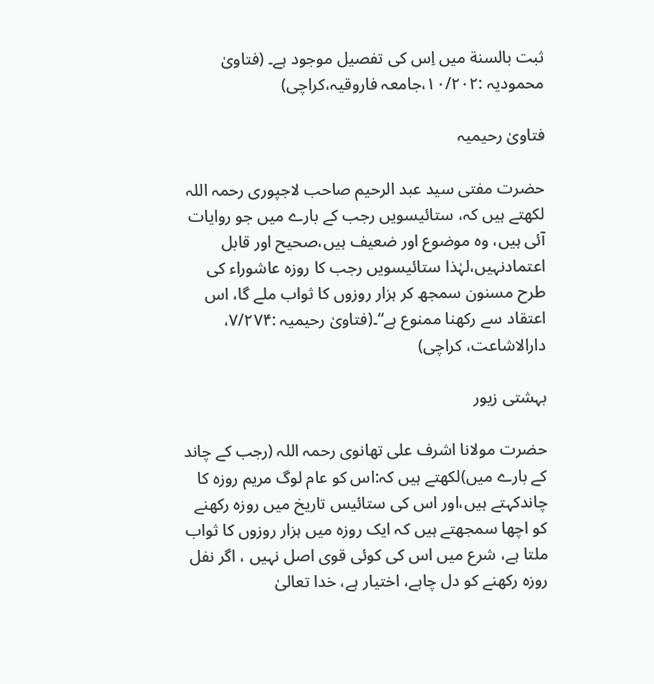ثبت بالسنة میں اِس کی تفصیل موجود ہے۔ (فتاویٰ محمودیہ :۱۰/۲۰۲،جامعہ فاروقیہ،کراچی)

فتاویٰ رحیمیہ

حضرت مفتی سید عبد الرحیم صاحب لاجپوری رحمہ اللہ لکھتے ہیں کہ، ستائیسویں رجب کے بارے میں جو روایات آئی ہیں، وہ موضوع اور ضعیف ہیں،صحیح اور قابل اعتمادنہیں،لہٰذا ستائیسویں رجب کا روزہ عاشوراء کی طرح مسنون سمجھ کر ہزار روزوں کا ثواب ملے گا، اس اعتقاد سے رکھنا ممنوع ہے“۔(فتاویٰ رحیمیہ :۷/۲۷۴، دارالاشاعت، کراچی)

بہشتی زیور

حضرت مولانا اشرف علی تھانوی رحمہ اللہ (رجب کے چاند کے بارے میں)لکھتے ہیں کہ:اس کو عام لوگ مریم روزہ کا چاندکہتے ہیں،اور اس کی ستائیس تاریخ میں روزہ رکھنے کو اچھا سمجھتے ہیں کہ ایک روزہ میں ہزار روزوں کا ثواب ملتا ہے، شرع میں اس کی کوئی قوی اصل نہیں ، اگر نفل روزہ رکھنے کو دل چاہے، اختیار ہے، خدا تعالیٰ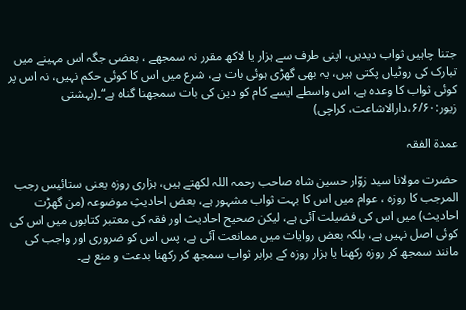جتنا چاہیں ثواب دیدیں، اپنی طرف سے ہزار یا لاکھ مقرر نہ سمجھے ، بعضی جگہ اس مہینے میں تبارک کی روٹیاں پکتی ہیں، یہ بھی گھڑی ہوئی بات ہے، شرع میں اس کا کوئی حکم نہیں، نہ اس پر کوئی ثواب کا وعدہ ہے، اس واسطے ایسے کام کو دین کی بات سمجھنا گناہ ہے“۔(بہشتی زیور:۶/۶۰،دارالاشاعت، کراچی)

عمدة الفقہ

حضرت مولانا سید زوّار حسین شاہ صاحب رحمہ اللہ لکھتے ہیں، ہزاری روزہ یعنی ستائیس رجب المرجب کا روزہ ، عوام میں اس کا بہت ثواب مشہور ہے، بعض احادیثِ موضوعہ (من گھڑت احادیث) میں اس کی فضیلت آئی ہے، لیکن صحیح احادیث اور فقہ کی معتبر کتابوں میں اس کی کوئی اصل نہیں ہے، بلکہ بعض روایات میں ممانعت آئی ہے، پس اس کو ضروری اور واجب کی مانند سمجھ کر روزہ رکھنا یا ہزار روزہ کے برابر ثواب سمجھ کر رکھنا بدعت و منع ہے۔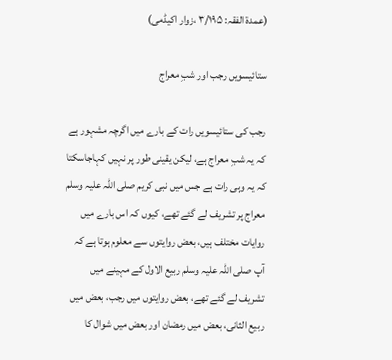(عمدة الفقہ: ۳/۱۹۵ ،زوار اکیڈمی)

ستائیسویں رجب اور شبِ معراج

رجب کی ستائیسویں رات کے بارے میں اگرچہ مشہور ہے کہ یہ شبِ معراج ہے، لیکن یقینی طور پر نہیں کہاجاسکتا کہ یہ وہی رات ہے جس میں نبی کریم صلی اللہ علیہ وسلم معراج پر تشریف لے گئے تھے، کیوں کہ اس بارے میں روایات مختلف ہیں، بعض روایتوں سے معلوم ہوتا ہے کہ آپ صلی اللہ علیہ وسلم ربیع الاول کے مہینے میں تشریف لے گئے تھے، بعض روایتوں میں رجب، بعض میں ربیع الثانی، بعض میں رمضان اور بعض میں شوال کا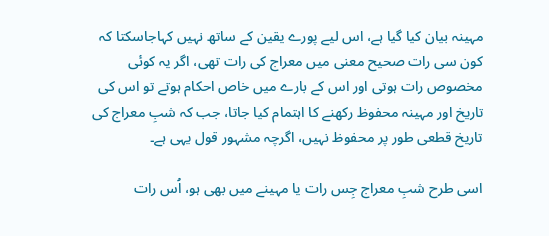مہینہ بیان کیا گیا ہے، اس لیے پورے یقین کے ساتھ نہیں کہاجاسکتا کہ کون سی رات صحیح معنی میں معراج کی رات تھی، اگر یہ کوئی مخصوص رات ہوتی اور اس کے بارے میں خاص احکام ہوتے تو اس کی تاریخ اور مہینہ محفوظ رکھنے کا اہتمام کیا جاتا، جب کہ شبِ معراج کی تاریخ قطعی طور پر محفوظ نہیں، اگرچہ مشہور قول یہی ہے۔

اسی طرح شبِ معراج جِس رات یا مہینے میں بھی ہو، اُس رات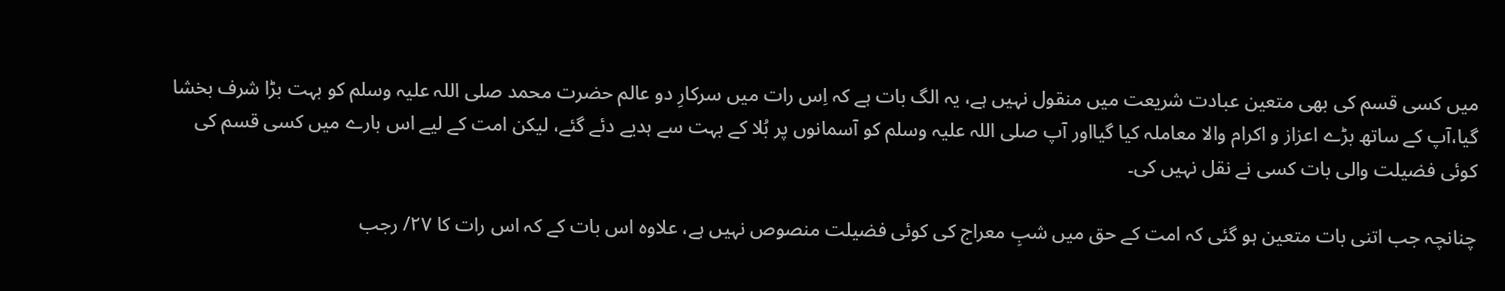میں کسی قسم کی بھی متعین عبادت شریعت میں منقول نہیں ہے، یہ الگ بات ہے کہ اِس رات میں سرکارِ دو عالم حضرت محمد صلی اللہ علیہ وسلم کو بہت بڑا شرف بخشا گیا،آپ کے ساتھ بڑے اعزاز و اکرام والا معاملہ کیا گیااور آپ صلی اللہ علیہ وسلم کو آسمانوں پر بُلا کے بہت سے ہدیے دئے گئے، لیکن امت کے لیے اس بارے میں کسی قسم کی کوئی فضیلت والی بات کسی نے نقل نہیں کی۔

چنانچہ جب اتنی بات متعین ہو گئی کہ امت کے حق میں شبِ معراج کی کوئی فضیلت منصوص نہیں ہے، علاوہ اس بات کے کہ اس رات کا ۲۷/ رجب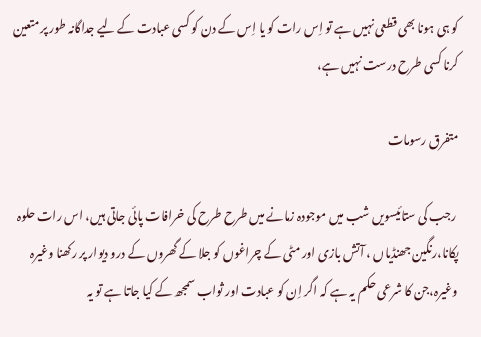کو ہی ہونا بھی قطعی نہیں ہے تو اِس رات کو یا اِس کے دن کو کسی عبادت کے لیے جداگانہ طور پر متعین کرنا کسی طرح درست نہیں ہے،

متفرق رسومات

 رجب کی ستائیسویں شب میں موجودہ زمانے میں طرح طرح کی خرافات پائی جاتی ہیں، اس رات حلوہ پکانا،رنگین جھنڈیاں ، آتش بازی اور مٹی کے چراغوں کو جلا کے گھروں کے درو دیوار پر رکھنا وغیرہ وغیرہ،جن کا شرعی حکم یہ ہے کہ اگر اِن کو عبادت اور ثواب سمجھ کے کیا جاتا ہے تو یہ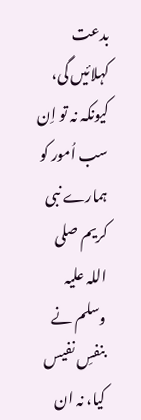بدعت کہلائیں گی، کیونکہ نہ تو اِن سب اُمور کو ہمارے نبی کریم صلی اللہ علیہ وسلم نے بنفسِ نفیس کیا، نہ ان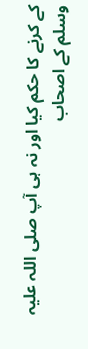کے کرنے کا حکم کیا اور نہ ہی آپ صلی اللہ علیہ وسلم کے اصحاب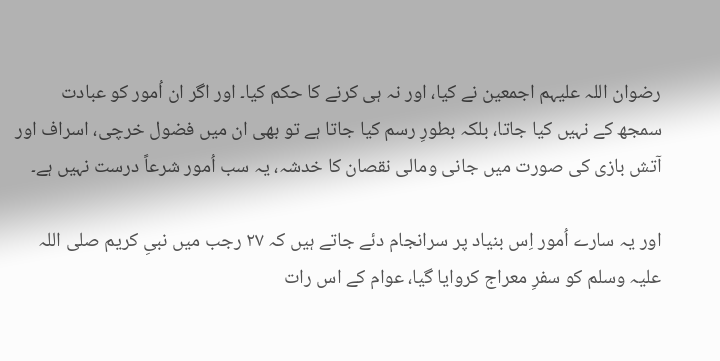رضوان اللہ علیہم اجمعین نے کیا، اور نہ ہی کرنے کا حکم کیا۔ اور اگر ان اُمور کو عبادت سمجھ کے نہیں کیا جاتا، بلکہ بطورِ رسم کیا جاتا ہے تو بھی ان میں فضول خرچی، اسراف اور آتش بازی کی صورت میں جانی ومالی نقصان کا خدشہ، یہ سب اُمور شرعاً درست نہیں ہے۔

اور یہ سارے اُمور اِس بنیاد پر سرانجام دئے جاتے ہیں کہ ۲۷ رجب میں نبیِ کریم صلی اللہ علیہ وسلم کو سفرِ معراج کروایا گیا، عوام کے اس رات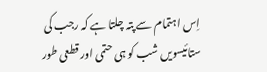اِس اہتمام سے پتہ چلتا ہے کہ رجب کی ستائیسویں شب کو ہی حتمی اور قطعی طور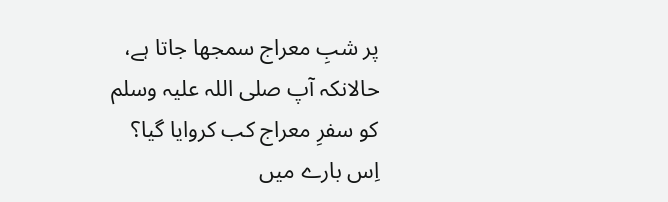پر شبِ معراج سمجھا جاتا ہے، حالانکہ آپ صلی اللہ علیہ وسلم کو سفرِ معراج کب کروایا گیا؟ اِس بارے میں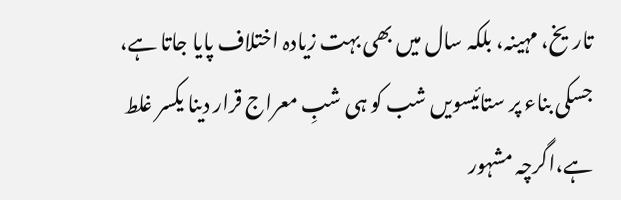تاریخ، مہینہ، بلکہ سال میں بھی بہت زیادہ اختلاف پایا جاتا ہے، جسکی بناء پر ستائیسویں شب کو ہی شبِ معراج قرار دینا یکسر غلط ہے،اگرچہ مشہور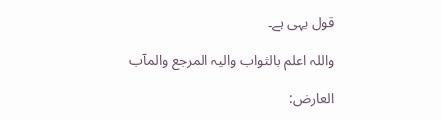قول یہی ہے۔

واللہ اعلم بالثواب والیہ المرجع والمآب

العارض: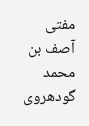مفتی آصف بن محمد گودھروی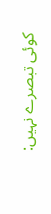کوئی تبصرے نہیں: